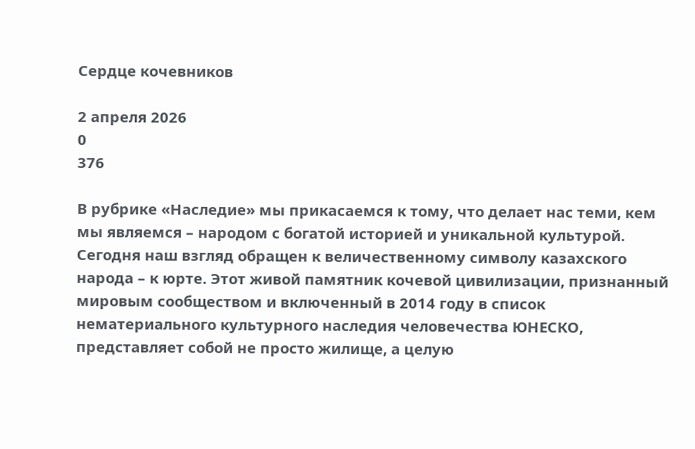Сердце кочевников

2 апреля 2026
0
376

В рубрике «Наследие» мы прикасаемся к тому, что делает нас теми, кем мы являемся – народом с богатой историей и уникальной культурой. Сегодня наш взгляд обращен к величественному символу казахского народа – к юрте. Этот живой памятник кочевой цивилизации, признанный мировым сообществом и включенный в 2014 году в список нематериального культурного наследия человечества ЮНЕСКО, представляет собой не просто жилище, а целую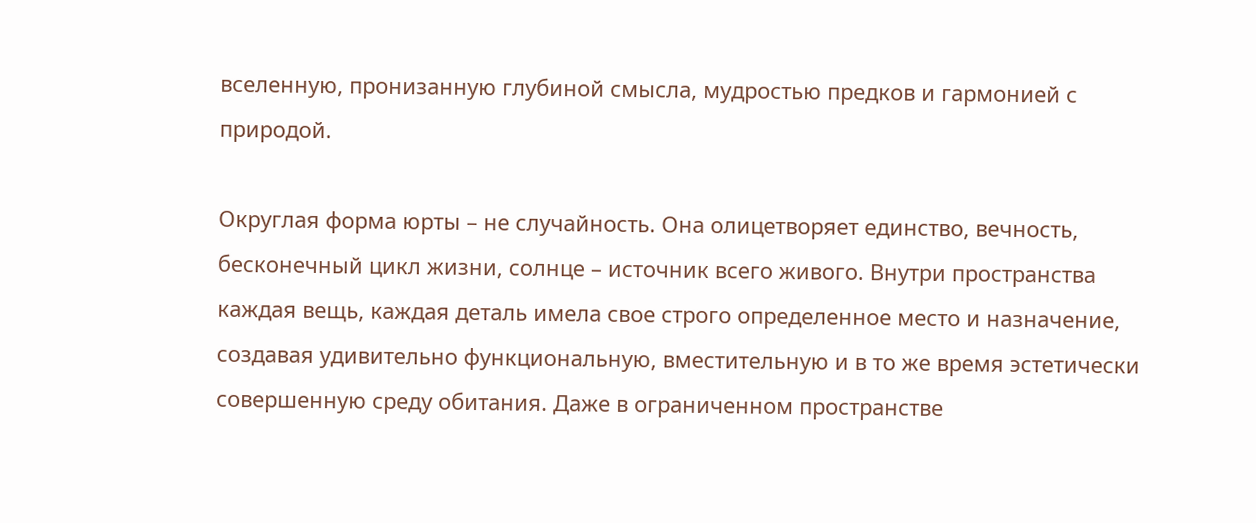вселенную, пронизанную глубиной смысла, мудростью предков и гармонией с природой.

Округлая форма юрты – не случайность. Она олицетворяет единство, вечность, бесконечный цикл жизни, солнце – источник всего живого. Внутри пространства каждая вещь, каждая деталь имела свое строго определенное место и назначение, создавая удивительно функциональную, вместительную и в то же время эстетически совершенную среду обитания. Даже в ограниченном пространстве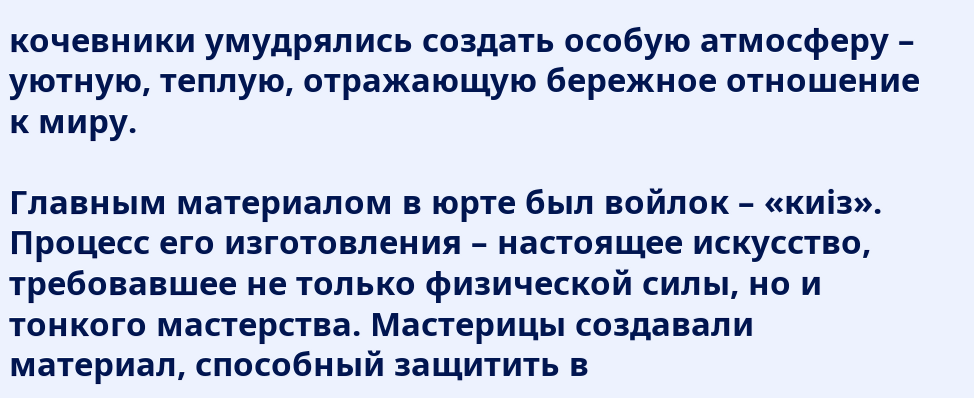кочевники умудрялись создать особую атмосферу – уютную, теплую, отражающую бережное отношение к миру.

Главным материалом в юрте был войлок – «киіз». Процесс его изготовления – настоящее искусство, требовавшее не только физической силы, но и тонкого мастерства. Мастерицы создавали материал, способный защитить в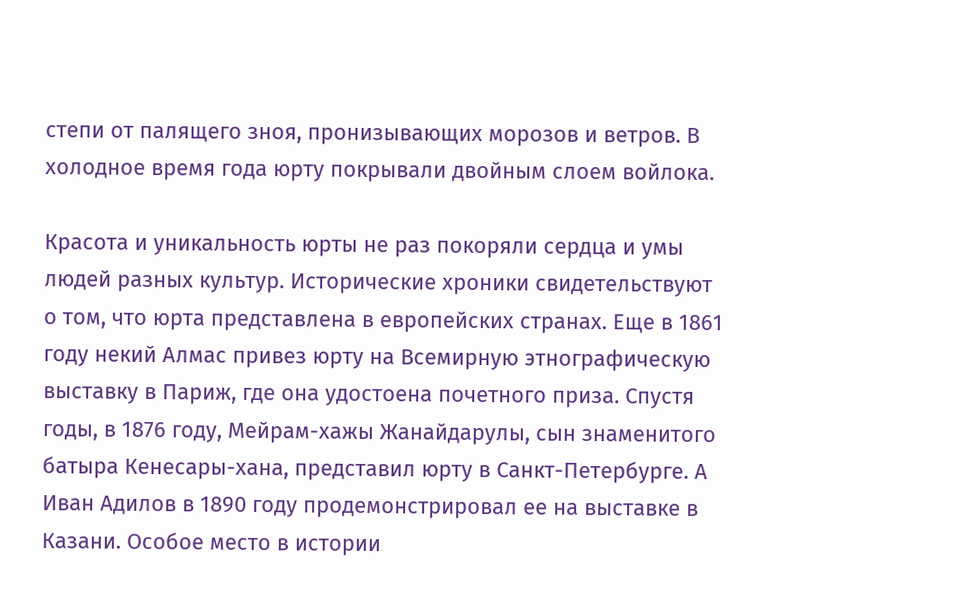степи от палящего зноя, пронизывающих морозов и ветров. В холодное время года юрту покрывали двойным слоем войлока.

Красота и уникальность юрты не раз покоряли сердца и умы людей разных культур. Исторические хроники свидетельствуют о том, что юрта представлена в европейских странах. Еще в 1861 году некий Алмас привез юрту на Всемирную этнографическую выставку в Париж, где она удостоена почетного приза. Спустя годы, в 1876 году, Мейрам-хажы Жанайдарулы, сын знаменитого батыра Кенесары-хана, представил юрту в Санкт-Петербурге. А Иван Адилов в 1890 году продемонстрировал ее на выставке в Казани. Особое место в истории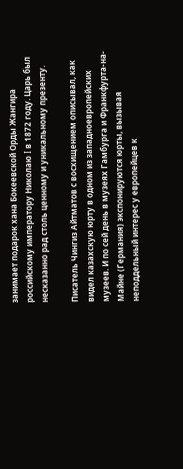занимает подарок хана Бокеевской Орды Жангира российскому императору Николаю I в 1872 году. Царь был несказанно рад столь ценному и уникальному презенту.

Писатель Чингиз Айтматов с восхищением описывал, как видел казахскую юрту в одном из западноевропейских музеев. И по сей день в музеях Гамбурга и Франкфурта-на-Майне (Германия) экспонируются юрты, вызывая неподдельный интерес у европейцев к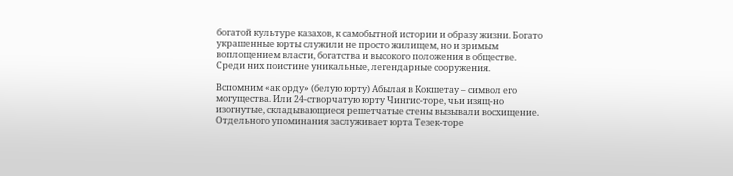богатой культуре казахов, к самобытной истории и образу жизни. Богато украшенные юрты служили не просто жилищем, но и зримым воплощением власти, богатства и высокого положения в обществе. Среди них поистине уникальные, легендарные сооружения.

Вспомним «ак орду» (белую юрту) Абылая в Кокшетау – символ его могущества. Или 24-створчатую юрту Чингис-торе, чьи изящ-но изогнутые, складывающиеся решетчатые стены вызывали восхищение. Отдельного упоминания заслуживает юрта Тезек-торе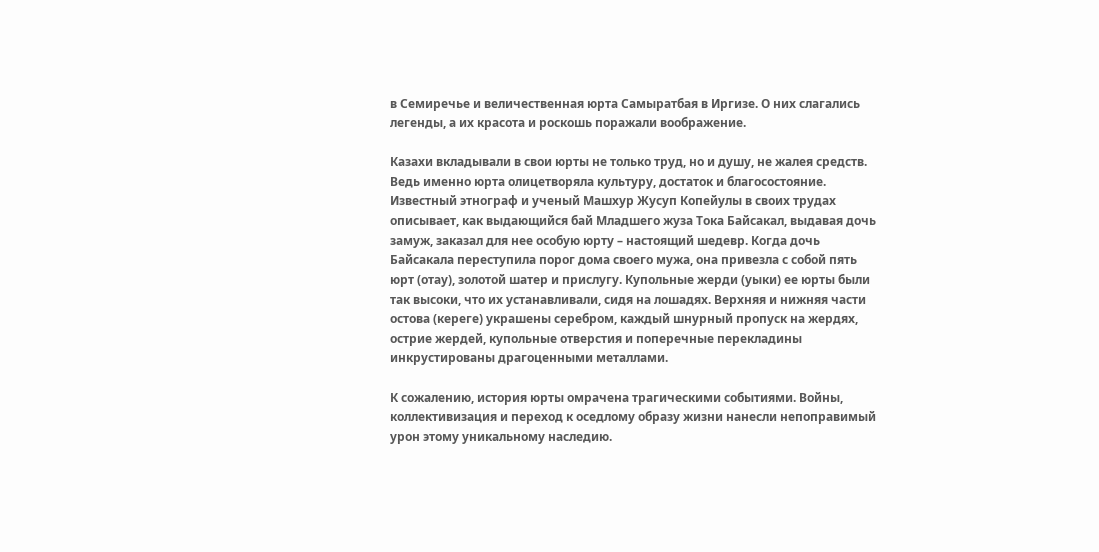в Семиречье и величественная юрта Самыратбая в Иргизе. О них слагались легенды, а их красота и роскошь поражали воображение.

Казахи вкладывали в свои юрты не только труд, но и душу, не жалея средств. Ведь именно юрта олицетворяла культуру, достаток и благосостояние. Известный этнограф и ученый Машхур Жусуп Копейулы в своих трудах описывает, как выдающийся бай Младшего жуза Тока Байсакал, выдавая дочь замуж, заказал для нее особую юрту – настоящий шедевр. Когда дочь Байсакала переступила порог дома своего мужа, она привезла с собой пять юрт (отау), золотой шатер и прислугу. Купольные жерди (уыки) ее юрты были так высоки, что их устанавливали, сидя на лошадях. Верхняя и нижняя части остова (кереге) украшены серебром, каждый шнурный пропуск на жердях, острие жердей, купольные отверстия и поперечные перекладины инкрустированы драгоценными металлами.

К сожалению, история юрты омрачена трагическими событиями. Войны, коллективизация и переход к оседлому образу жизни нанесли непоправимый урон этому уникальному наследию.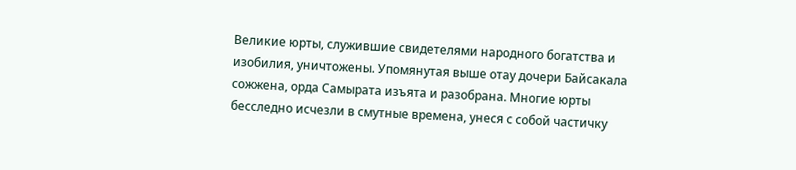Великие юрты, служившие свидетелями народного богатства и изобилия, уничтожены. Упомянутая выше отау дочери Байсакала сожжена, орда Самырата изъята и разобрана. Многие юрты бесследно исчезли в смутные времена, унеся с собой частичку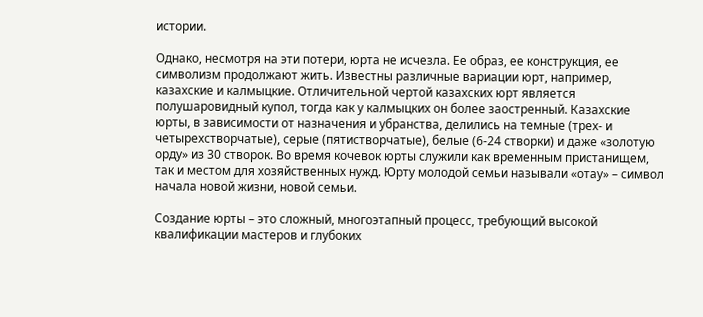истории.

Однако, несмотря на эти потери, юрта не исчезла. Ее образ, ее конструкция, ее символизм продолжают жить. Известны различные вариации юрт, например, казахские и калмыцкие. Отличительной чертой казахских юрт является полушаровидный купол, тогда как у калмыцких он более заостренный. Казахские юрты, в зависимости от назначения и убранства, делились на темные (трех- и четырехстворчатые), серые (пятистворчатые), белые (6-24 створки) и даже «золотую орду» из 30 створок. Во время кочевок юрты служили как временным пристанищем, так и местом для хозяйственных нужд. Юрту молодой семьи называли «отау» – символ начала новой жизни, новой семьи.

Создание юрты – это сложный, многоэтапный процесс, требующий высокой квалификации мастеров и глубоких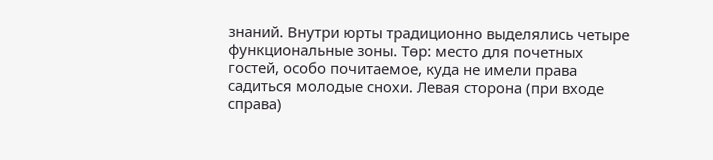знаний. Внутри юрты традиционно выделялись четыре функциональные зоны. Төр: место для почетных гостей, особо почитаемое, куда не имели права садиться молодые снохи. Левая сторона (при входе справа)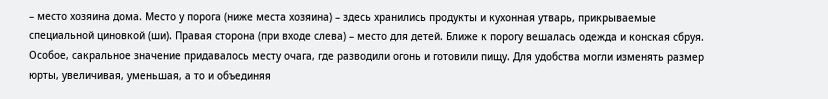– место хозяина дома. Место у порога (ниже места хозяина) – здесь хранились продукты и кухонная утварь, прикрываемые специальной циновкой (ши). Правая сторона (при входе слева) – место для детей. Ближе к порогу вешалась одежда и конская сбруя. Особое, сакральное значение придавалось месту очага, где разводили огонь и готовили пищу. Для удобства могли изменять размер юрты, увеличивая, уменьшая, а то и объединяя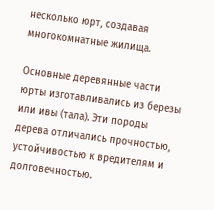несколько юрт, создавая многокомнатные жилища.

Основные деревянные части юрты изготавливались из березы или ивы (тала). Эти породы дерева отличались прочностью, устойчивостью к вредителям и долговечностью.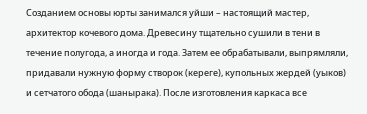Созданием основы юрты занимался уйши – настоящий мастер, архитектор кочевого дома. Древесину тщательно сушили в тени в течение полугода, а иногда и года. Затем ее обрабатывали, выпрямляли, придавали нужную форму створок (кереге), купольных жердей (уыков) и сетчатого обода (шанырака). После изготовления каркаса все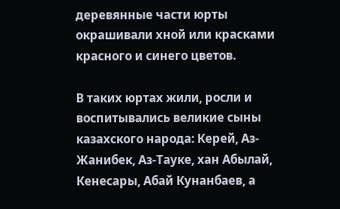деревянные части юрты окрашивали хной или красками красного и синего цветов.

В таких юртах жили, росли и воспитывались великие сыны казахского народа: Керей, Аз-Жанибек, Аз-Тауке, хан Абылай, Кенесары, Абай Кунанбаев, а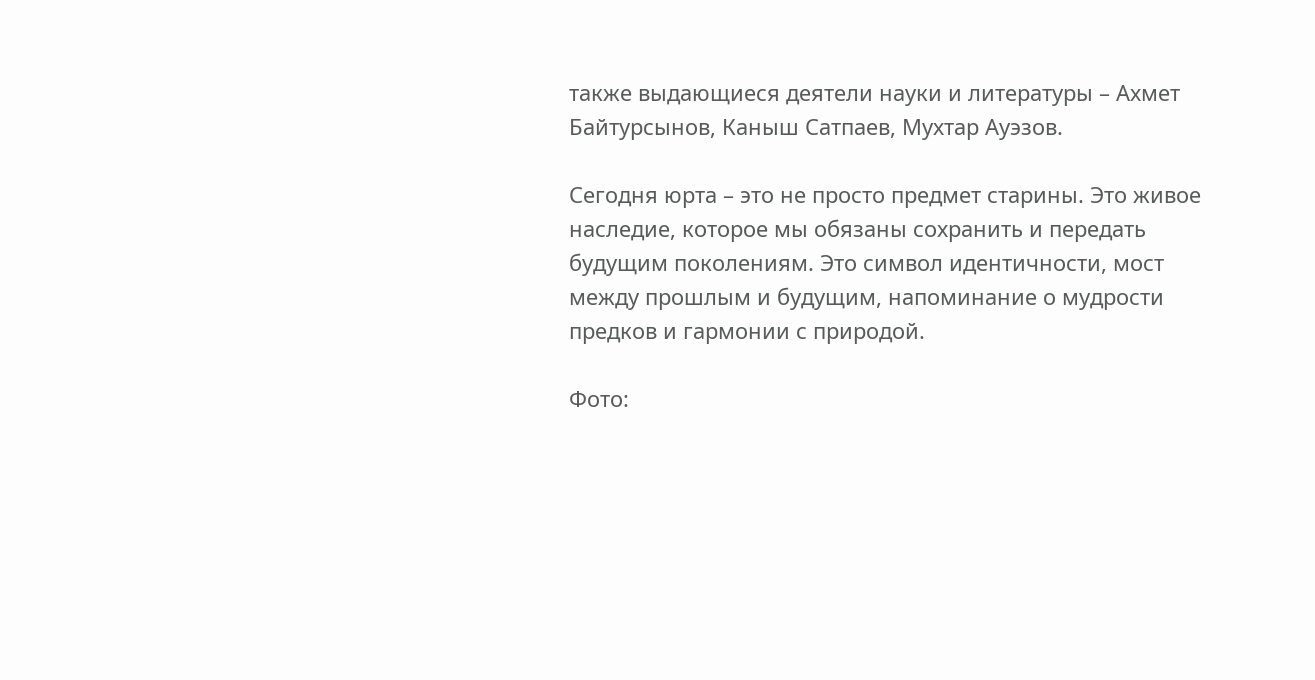также выдающиеся деятели науки и литературы – Ахмет Байтурсынов, Каныш Сатпаев, Мухтар Ауэзов.

Сегодня юрта – это не просто предмет старины. Это живое наследие, которое мы обязаны сохранить и передать будущим поколениям. Это символ идентичности, мост между прошлым и будущим, напоминание о мудрости предков и гармонии с природой.

Фото: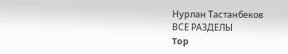Нурлан Тастанбеков
ВСЕ РАЗДЕЛЫ
Top